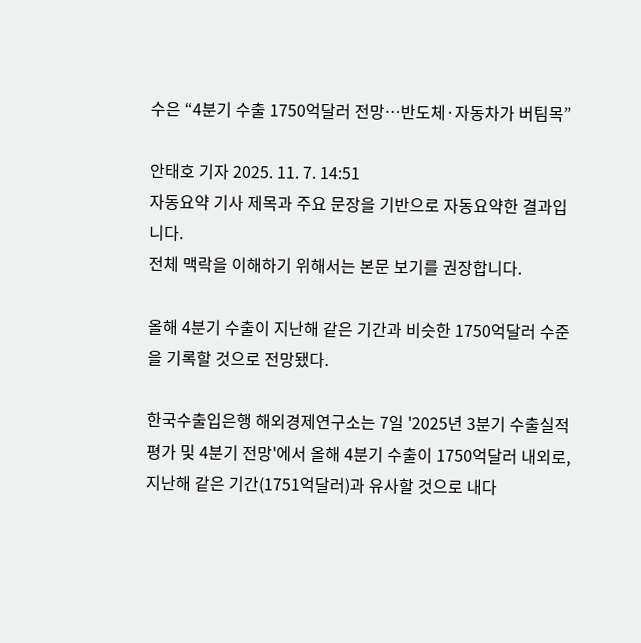수은 “4분기 수출 1750억달러 전망…반도체·자동차가 버팀목”

안태호 기자 2025. 11. 7. 14:51
자동요약 기사 제목과 주요 문장을 기반으로 자동요약한 결과입니다.
전체 맥락을 이해하기 위해서는 본문 보기를 권장합니다.

올해 4분기 수출이 지난해 같은 기간과 비슷한 1750억달러 수준을 기록할 것으로 전망됐다.

한국수출입은행 해외경제연구소는 7일 '2025년 3분기 수출실적 평가 및 4분기 전망'에서 올해 4분기 수출이 1750억달러 내외로, 지난해 같은 기간(1751억달러)과 유사할 것으로 내다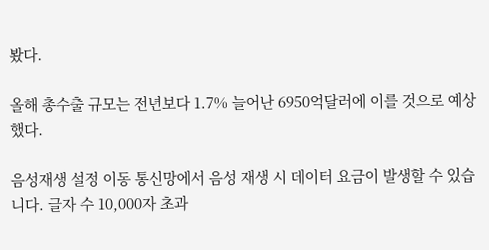봤다.

올해 총수출 규모는 전년보다 1.7% 늘어난 6950억달러에 이를 것으로 예상했다.

음성재생 설정 이동 통신망에서 음성 재생 시 데이터 요금이 발생할 수 있습니다. 글자 수 10,000자 초과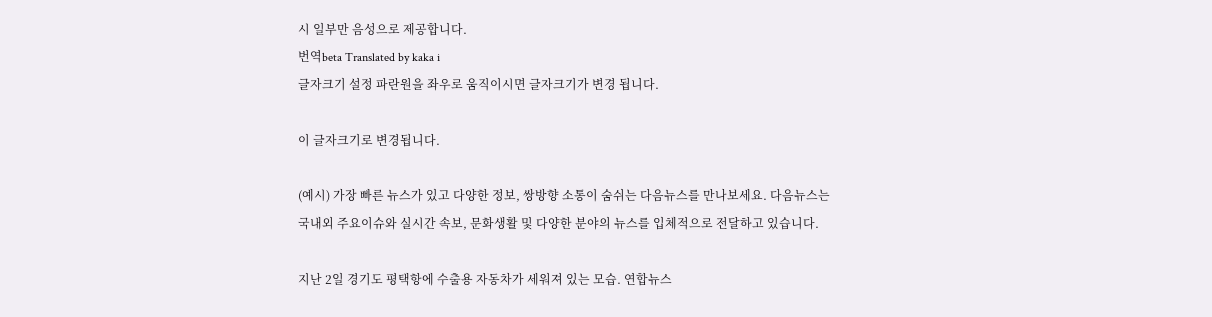시 일부만 음성으로 제공합니다.
번역beta Translated by kaka i
글자크기 설정 파란원을 좌우로 움직이시면 글자크기가 변경 됩니다.

이 글자크기로 변경됩니다.

(예시) 가장 빠른 뉴스가 있고 다양한 정보, 쌍방향 소통이 숨쉬는 다음뉴스를 만나보세요. 다음뉴스는 국내외 주요이슈와 실시간 속보, 문화생활 및 다양한 분야의 뉴스를 입체적으로 전달하고 있습니다.

지난 2일 경기도 평택항에 수출용 자동차가 세워져 있는 모습. 연합뉴스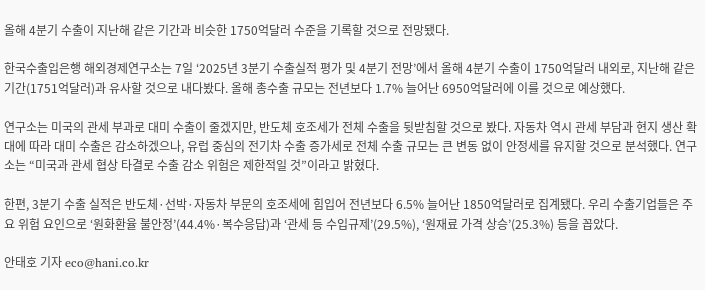올해 4분기 수출이 지난해 같은 기간과 비슷한 1750억달러 수준을 기록할 것으로 전망됐다.

한국수출입은행 해외경제연구소는 7일 ‘2025년 3분기 수출실적 평가 및 4분기 전망’에서 올해 4분기 수출이 1750억달러 내외로, 지난해 같은 기간(1751억달러)과 유사할 것으로 내다봤다. 올해 총수출 규모는 전년보다 1.7% 늘어난 6950억달러에 이를 것으로 예상했다.

연구소는 미국의 관세 부과로 대미 수출이 줄겠지만, 반도체 호조세가 전체 수출을 뒷받침할 것으로 봤다. 자동차 역시 관세 부담과 현지 생산 확대에 따라 대미 수출은 감소하겠으나, 유럽 중심의 전기차 수출 증가세로 전체 수출 규모는 큰 변동 없이 안정세를 유지할 것으로 분석했다. 연구소는 “미국과 관세 협상 타결로 수출 감소 위험은 제한적일 것”이라고 밝혔다.

한편, 3분기 수출 실적은 반도체·선박·자동차 부문의 호조세에 힘입어 전년보다 6.5% 늘어난 1850억달러로 집계됐다. 우리 수출기업들은 주요 위험 요인으로 ‘원화환율 불안정’(44.4%·복수응답)과 ‘관세 등 수입규제’(29.5%), ‘원재료 가격 상승’(25.3%) 등을 꼽았다.

안태호 기자 eco@hani.co.kr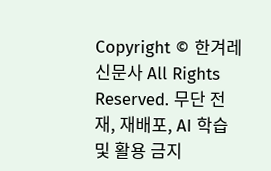Copyright © 한겨레신문사 All Rights Reserved. 무단 전재, 재배포, AI 학습 및 활용 금지